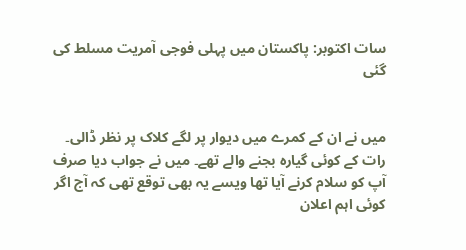سات اکتوبر: پاکستان میں پہلی فوجی آمریت مسلط کی گئی


میں نے ان کے کمرے میں دیوار پر لگے کلاک پر نظر ڈالی۔ رات کے کوئی گیارہ بجنے والے تھے۔ میں نے جواب دیا صرف آپ کو سلام کرنے آیا تھا ویسے یہ بھی توقع تھی کہ آج اگر کوئی اہم اعلان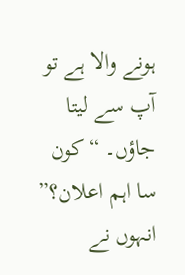ہونے والا ہے تو آپ سے لیتا جاؤں۔ “کون سا اہم اعلان؟” انہوں نے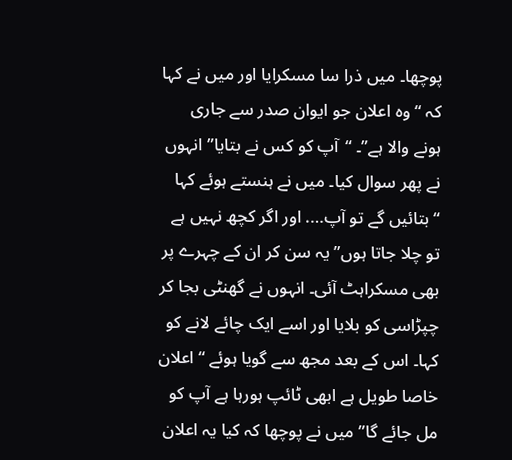پوچھا۔ میں ذرا سا مسکرایا اور میں نے کہا کہ “وہ اعلان جو ایوان صدر سے جاری ہونے والا ہے”۔ “آپ کو کس نے بتایا” انہوں نے پھر سوال کیا۔ میں نے ہنستے ہوئے کہا “بتائیں گے تو آپ…. اور اگر کچھ نہیں ہے تو چلا جاتا ہوں” یہ سن کر ان کے چہرے پر بھی مسکراہٹ آئی۔ انہوں نے گھنٹی بجا کر چپڑاسی کو بلایا اور اسے ایک چائے لانے کو کہا۔ اس کے بعد مجھ سے گویا ہوئے “اعلان خاصا طویل ہے ابھی ٹائپ ہورہا ہے آپ کو مل جائے گا” میں نے پوچھا کہ کیا یہ اعلان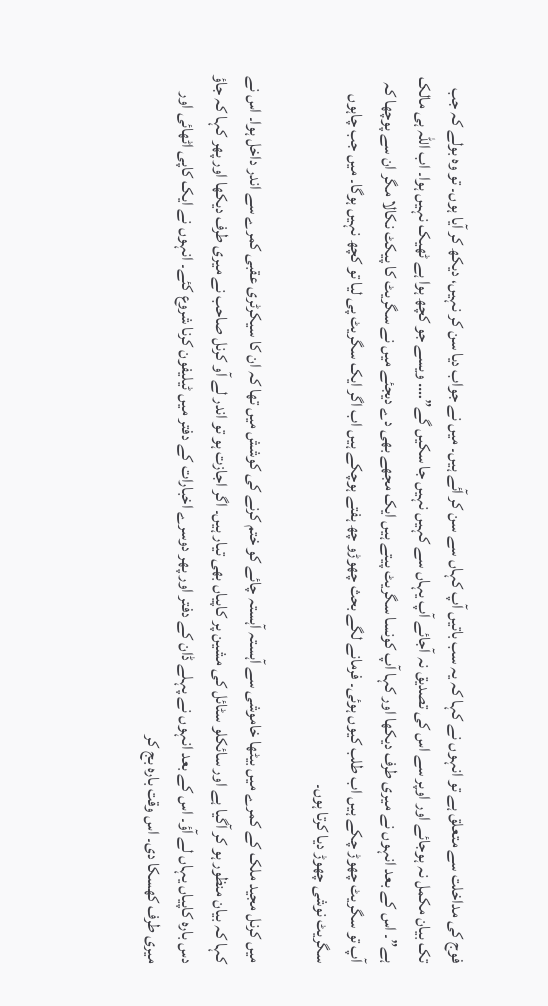فوج کی مداخلت سے متعلق ہے تو انہوں نے کہا کہ یہ سب باتیں آپ کہاں سے سن کر آئے ہیں۔ میں نے جواب دیا سن کر نہیں، دیکھ کر آیا ہوں۔ تو وہ بولے کہ جب تک بیان مکمل نہ ہوجائے اور اوپر سے اس کی تصدیق نہ آجائے آپ یہاں سے کہیں نہیں جا سکیں گے”…. ویسے جو کچھ ہوا ہے ٹھیک نہیں ہوا۔ اب اللہ ہی مالک ہے”۔ اس کے بعد انہوں نے میری طرف دیکھا اور کہا آپ کونسا سگریٹ پیتے ہیں ایک مجھے بھی دے دیجئے میں نے سگریٹ کا پیکٹ نکالا مگر ان سے پوچھا کہ آپ تو سگریٹ چھوڑ چکے ہیں اب طلب کیوں ہوئی۔ فرمانے لگے بحث چھوڑو چھ ہفتے ہوچکے ہیں اب اگر ایک سگریٹ پی لیا تو کچھ نہیں ہوگا۔ میں جب چاہوں سگریٹ نوشی چھوڑ دیا کرتا ہوں۔

میں کرنل مجید ملک کے کمرے میں بیٹھا خاموشی سے آہستہ آہستہ چائے کو ختم کرنے کی کوشش میں تھا کہ ان کا سیکرٹری عقبی کمرے سے اندر داخل ہوا۔ اس نے کہا کہ بیان منظور ہو کر آگیا ہے اور سائکلو سٹائل کی مشین پر کاپیاں بھی تیار ہیں۔ اگر اجازت ہو تو اندر لے آو کرنل صاحب نے میری طرف دیکھا اور پھر کہا کہ جاؤ دس بارہ کاپیاں یہاں لے آؤ۔ اس کے بعد انہوں نے پہلے ڈان کے دفتر اور پھر دوسرے اخبارات کے دفتر میں ٹیلیفون کرنا شروع کئے۔ انہوں نے ایک کاپی اٹھائی اور میری طرف کھسکا دی۔ اس وقت بارہ بج کر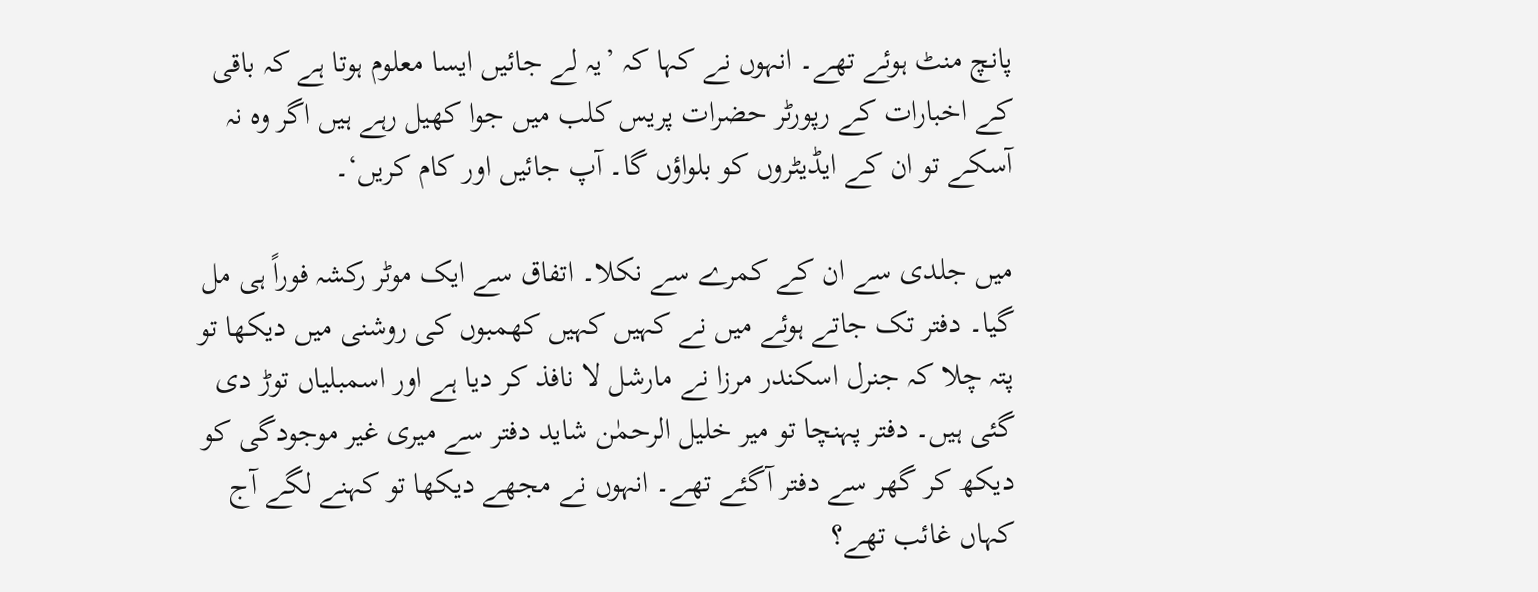پانچ منٹ ہوئے تھے۔ انہوں نے کہا کہ ’یہ لے جائیں ایسا معلوم ہوتا ہے کہ باقی کے اخبارات کے رپورٹر حضرات پریس کلب میں جوا کھیل رہے ہیں اگر وہ نہ آسکے تو ان کے ایڈیٹروں کو بلواؤں گا۔ آپ جائیں اور کام کریں‘۔

میں جلدی سے ان کے کمرے سے نکلا۔ اتفاق سے ایک موٹر رکشہ فوراً ہی مل گیا۔ دفتر تک جاتے ہوئے میں نے کہیں کہیں کھمبوں کی روشنی میں دیکھا تو پتہ چلا کہ جنرل اسکندر مرزا نے مارشل لا نافذ کر دیا ہے اور اسمبلیاں توڑ دی گئی ہیں۔ دفتر پہنچا تو میر خلیل الرحمٰن شاید دفتر سے میری غیر موجودگی کو دیکھ کر گھر سے دفتر آگئے تھے۔ انہوں نے مجھے دیکھا تو کہنے لگے آج کہاں غائب تھے؟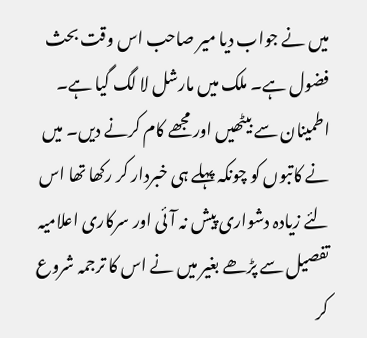میں نے جواب دیا میر صاحب اس وقت بحث فضول ہے۔ ملک میں مارشل لا لگ گیا ہے۔ اطمینان سے بیٹھیں اور مجھے کام کرنے دیں۔ میں نے کاتبوں کو چونکہ پہلے ہی خبردار کر رکھا تھا اس لئے زیادہ دشواری پیش نہ آئی اور سرکاری اعلامیہ تفصیل سے پڑھے بغیر میں نے اس کا ترجمہ شروع کر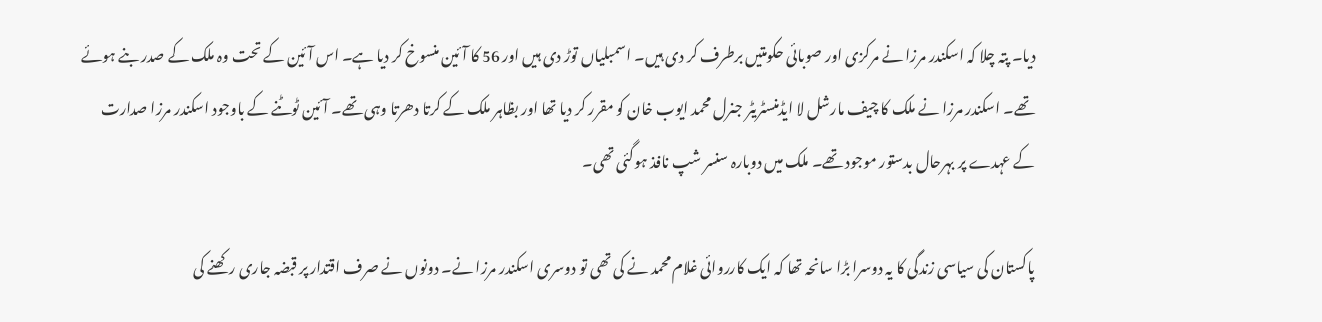دیا۔ پتہ چلا کہ اسکندر مرزا نے مرکزی اور صوبائی حکومتیں برطرف کر دی ہیں۔ اسمبلیاں توڑ دی ہیں اور 56 کا آئین منسوخ کر دیا ہے۔ اس آئین کے تحت وہ ملک کے صدر بنے ہوئے تھے۔ اسکندر مرزا نے ملک کا چیف مارشل لا ایڈمنسٹریٹر جنرل محمد ایوب خان کو مقرر کر دیا تھا اور بظاہر ملک کے کرتا دھرتا وہی تھے۔ آئین ٹوٹنے کے باوجود اسکندر مرزا صدارت کے عہدے پر بہرحال بدستور موجود تھے۔ ملک میں دوبارہ سنسر شپ نافذ ہوگئی تھی۔

پاکستان کی سیاسی زندگی کا یہ دوسرا بڑا سانحہ تھا کہ ایک کارروائی غلام محمد نے کی تھی تو دوسری اسکندر مرزا نے۔ دونوں نے صرف اقتدار پر قبضہ جاری رکھنے کی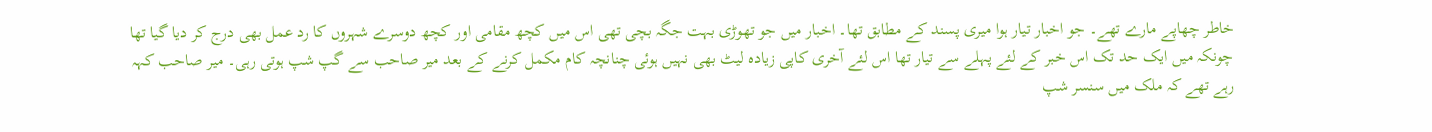خاطر چھاپے مارے تھے۔ جو اخبار تیار ہوا میری پسند کے مطابق تھا۔ اخبار میں جو تھوڑی بہت جگہ بچی تھی اس میں کچھ مقامی اور کچھ دوسرے شہروں کا رد عمل بھی درج کر دیا گیا تھا چونکہ میں ایک حد تک اس خبر کے لئے پہلے سے تیار تھا اس لئے آخری کاپی زیادہ لیٹ بھی نہیں ہوئی چنانچہ کام مکمل کرنے کے بعد میر صاحب سے گپ شپ ہوتی رہی۔ میر صاحب کہہ رہے تھے کہ ملک میں سنسر شپ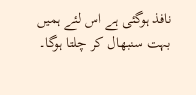نافذ ہوگئی ہے اس لئے ہمیں بہت سنبھال کر چلتا ہوگا۔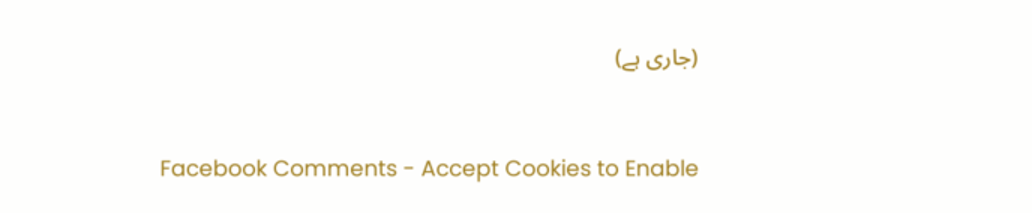(جاری ہے)


Facebook Comments - Accept Cookies to Enable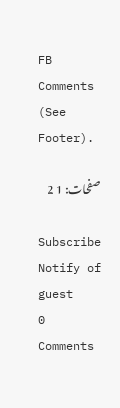FB Comments (See Footer).

صفحات: 1 2

Subscribe
Notify of
guest
0 Comments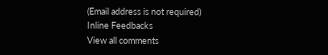(Email address is not required)
Inline Feedbacks
View all comments